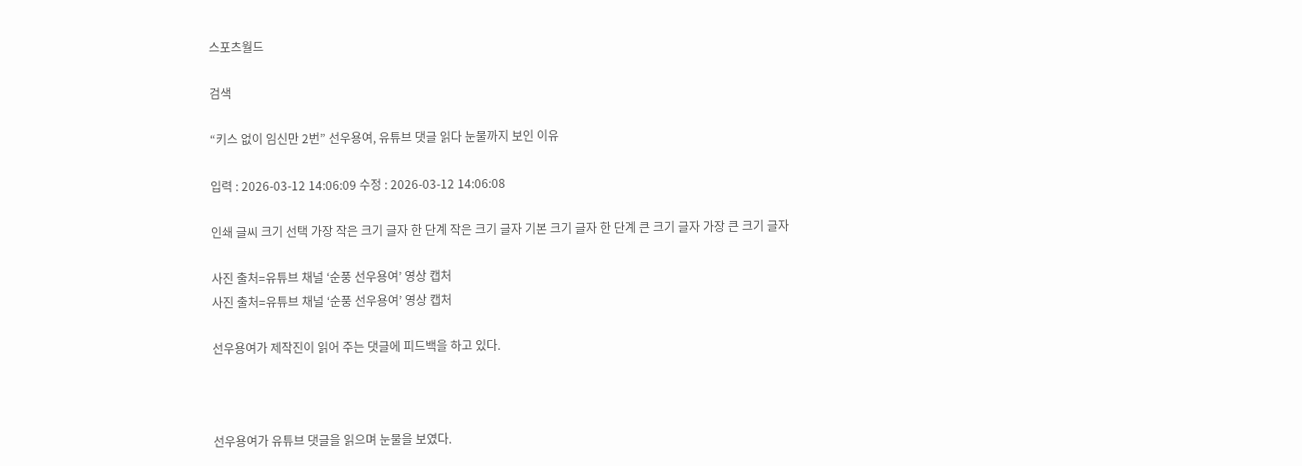스포츠월드

검색

“키스 없이 임신만 2번” 선우용여, 유튜브 댓글 읽다 눈물까지 보인 이유

입력 : 2026-03-12 14:06:09 수정 : 2026-03-12 14:06:08

인쇄 글씨 크기 선택 가장 작은 크기 글자 한 단계 작은 크기 글자 기본 크기 글자 한 단계 큰 크기 글자 가장 큰 크기 글자

사진 출처=유튜브 채널 ‘순풍 선우용여’ 영상 캡처
사진 출처=유튜브 채널 ‘순풍 선우용여’ 영상 캡처

선우용여가 제작진이 읽어 주는 댓글에 피드백을 하고 있다.



선우용여가 유튜브 댓글을 읽으며 눈물을 보였다.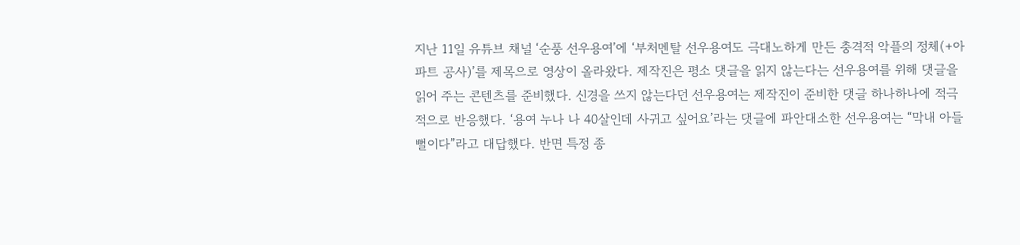지난 11일 유튜브 채널 ‘순풍 선우용여’에 ‘부처멘탈 선우용여도 극대노하게 만든 충격적 악플의 정체(+아파트 공사)’를 제목으로 영상이 올라왔다. 제작진은 평소 댓글을 읽지 않는다는 선우용여를 위해 댓글을 읽어 주는 콘텐츠를 준비했다. 신경을 쓰지 않는다던 선우용여는 제작진이 준비한 댓글 하나하나에 적극적으로 반응했다. ‘용여 누나 나 40살인데 사귀고 싶어요’라는 댓글에 파안대소한 선우용여는 “막내 아들뻘이다”라고 대답했다. 반면 특정 종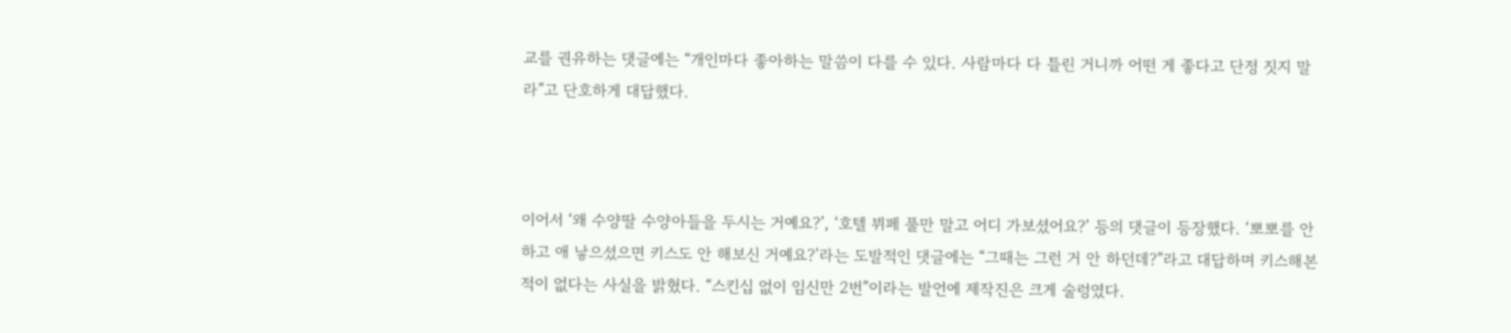교를 권유하는 댓글에는 “개인마다 좋아하는 말씀이 다를 수 있다. 사람마다 다 틀린 거니까 어떤 게 좋다고 단정 짓지 말라”고 단호하게 대답했다.



이어서 ‘왜 수양딸 수양아들을 두시는 거예요?’, ‘호텔 뷔페 풀만 말고 어디 가보셨어요?’ 등의 댓글이 등장했다. ‘뽀뽀를 안 하고 애 낳으셨으면 키스도 안 해보신 거예요?’라는 도발적인 댓글에는 “그때는 그런 거 안 하던데?”라고 대답하며 키스해본 적이 없다는 사실을 밝혔다. “스킨십 없이 임신만 2번”이라는 발언에 제작진은 크게 술렁였다.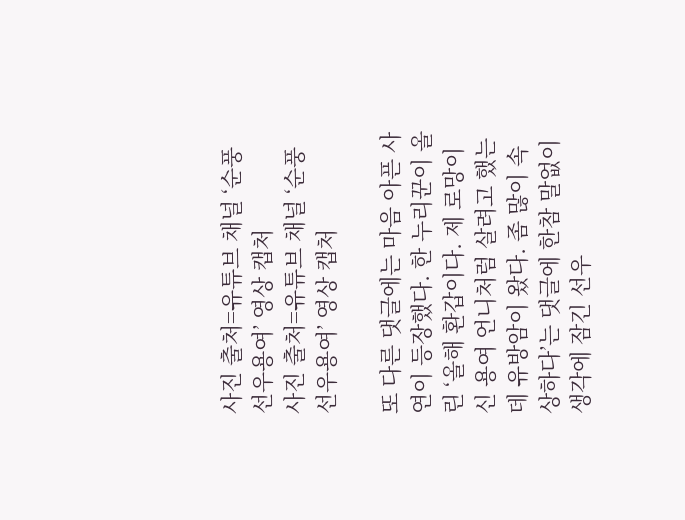사진 출처=유튜브 채널 ‘순풍 선우용여’ 영상 캡처
사진 출처=유튜브 채널 ‘순풍 선우용여’ 영상 캡처

또 다른 댓글에는 마음 아픈 사연이 등장했다. 한 누리꾼이 올린 ‘올해 환갑이다. 제 로망이신 용여 언니처럼 살려고 했는데 유방암이 왔다. 좀 많이 속상하다’는 댓글에 한참 말없이 생각에 잠긴 선우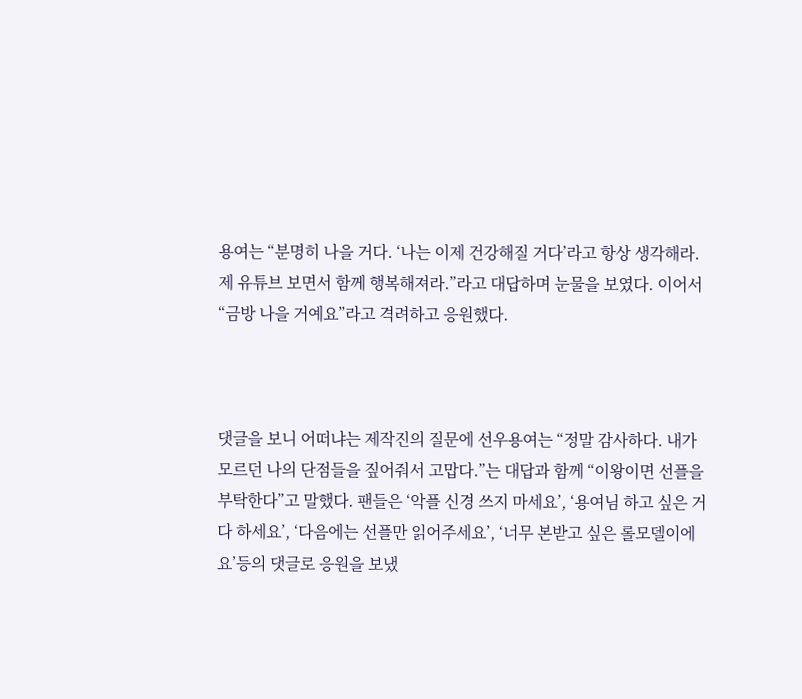용여는 “분명히 나을 거다. ‘나는 이제 건강해질 거다’라고 항상 생각해라. 제 유튜브 보면서 함께 행복해져라.”라고 대답하며 눈물을 보였다. 이어서 “금방 나을 거예요”라고 격려하고 응원했다.



댓글을 보니 어떠냐는 제작진의 질문에 선우용여는 “정말 감사하다. 내가 모르던 나의 단점들을 짚어줘서 고맙다.”는 대답과 함께 “이왕이면 선플을 부탁한다”고 말했다. 팬들은 ‘악플 신경 쓰지 마세요’, ‘용여님 하고 싶은 거 다 하세요’, ‘다음에는 선플만 읽어주세요’, ‘너무 본받고 싶은 롤모델이에요’등의 댓글로 응원을 보냈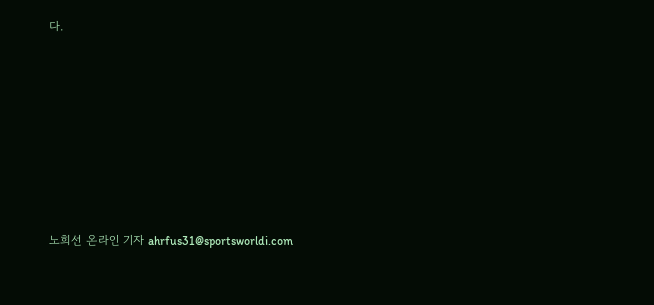다.







노희선 온라인 기자 ahrfus31@sportsworldi.com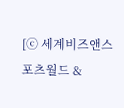[ⓒ 세계비즈앤스포츠월드 &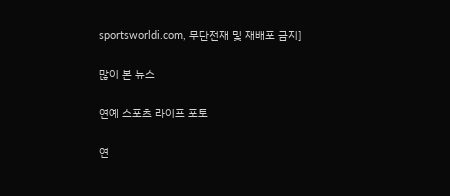sportsworldi.com, 무단전재 및 재배포 금지]

많이 본 뉴스

연예 스포츠 라이프 포토

연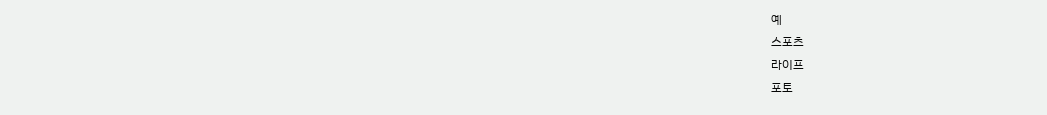예
스포츠
라이프
포토